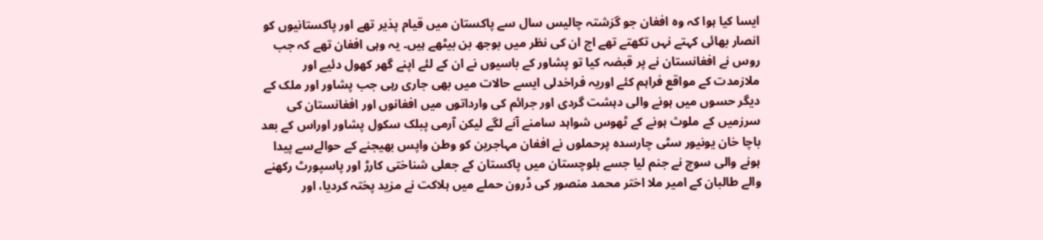ایسا کیا ہوا کہ وہ افغان جو گزشتہ چالیس سال سے پاکستان میں قیام پذیر تھے اور پاکستانیوں کو انصار بھائی کہتے نہں تکھتے تھے اج ان کی نظر میں بوجھ بن بیٹھے ہیں۔ یہ وہی افغان تھے کہ جب روس نے افغانستان نے پر قبضہ کیا تو پشاور کے باسیوں نے ان کے لئے اپنے گھر کھول دئیے اور ملازمدت کے مواقع فراہم کئے اوریہ فراخدلی ایسے حالات میں بھی جاری رہی جب پشاور اور ملک کے دیگر حسوں میں ہونے والی دہشت گردی اور جرائم کی وارداتوں میں افغانوں اور افغانستان کی سرزمیں کے ملوث ہونے کے ٹھوس شواہد سامنے آنے لگے لیکن آرمی پبلک سکول پشاور اوراس کے بعد باچا خان یونیور سٹی چارسدہ پرحملوں نے افغان مہاجرین کو وطن واپس بھیجنے کے حوالےسے پیدا ہونے والی سوچ نے جنم لیا جسے بلوچستان میں پاکستان کے جعلی شناختی کارڑ اور پاسپورٹ رکھنے والے طالبان کے امیر ملا اختر محمد منصور کی ڈرون حملے میں ہلاکت نے مزید پختہ کردیا، اور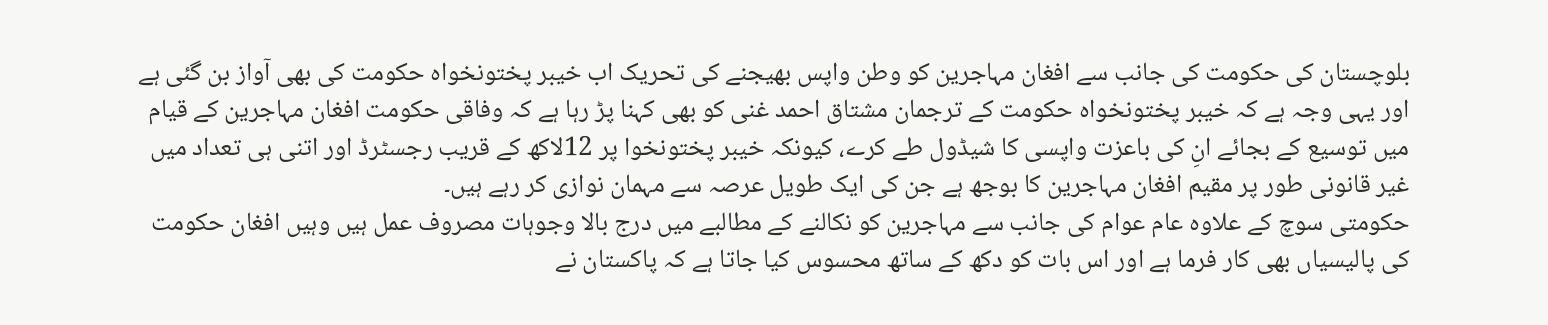بلوچستان کی حکومت کی جانب سے افغان مہاجرین کو وطن واپس بھیجنے کی تحریک اب خیبر پختونخواہ حکومت کی بھی آواز بن گئی ہے اور یہی وجہ ہے کہ خیبر پختونخواہ حکومت کے ترجمان مشتاق احمد غنی کو بھی کہنا پڑ رہا ہے کہ وفاقی حکومت افغان مہاجرین کے قیام میں توسیع کے بجائے انِ کی باعزت واپسی کا شیڈول طے کرے، کیونکہ خیبر پختونخوا پر 12لاکھ کے قریب رجسٹرڈ اور اتنی ہی تعداد میں غیر قانونی طور پر مقیم افغان مہاجرین کا بوجھ ہے جن کی ایک طویل عرصہ سے مہمان نوازی کر رہے ہیں۔
حکومتی سوچ کے علاوہ عام عوام کی جانب سے مہاجرین کو نکالنے کے مطالبے میں درج بالا وجوہات مصروف عمل ہیں وہیں افغان حکومت کی پالیسیاں بھی کار فرما ہے اور اس بات کو دکھ کے ساتھ محسوس کیا جاتا ہے کہ پاکستان نے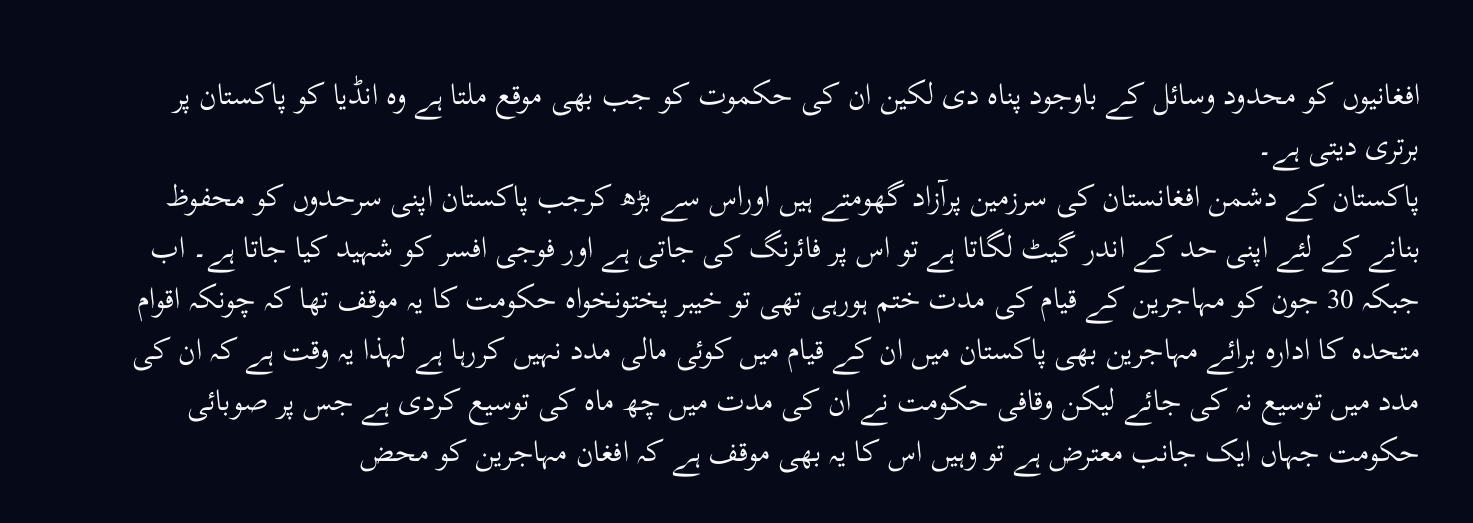افغانیوں کو محدود وسائل کے باوجود پناہ دی لکین ان کی حکموت کو جب بھی موقع ملتا ہے وہ انڈیا کو پاکستان پر برتری دیتی ہے۔
پاکستان کے دشمن افغانستان کی سرزمین پرآزاد گھومتے ہیں اوراس سے بڑھ کرجب پاکستان اپنی سرحدوں کو محفوظ بنانے کے لئے اپنی حد کے اندر گیٹ لگاتا ہے تو اس پر فائرنگ کی جاتی ہے اور فوجی افسر کو شہید کیا جاتا ہے۔ اب جبکہ 30 جون کو مہاجرین کے قیام کی مدت ختم ہورہی تھی تو خیبر پختونخواہ حکومت کا یہ موقف تھا کہ چونکہ اقوام متحدہ کا ادارہ برائے مہاجرین بھی پاکستان میں ان کے قیام میں کوئی مالی مدد نہیں کررہا ہے لہذا یہ وقت ہے کہ ان کی مدد میں توسیع نہ کی جائے لیکن وقافی حکومت نے ان کی مدت میں چھ ماہ کی توسیع کردی ہے جس پر صوبائی حکومت جہاں ایک جانب معترض ہے تو وہیں اس کا یہ بھی موقف ہے کہ افغان مہاجرین کو محض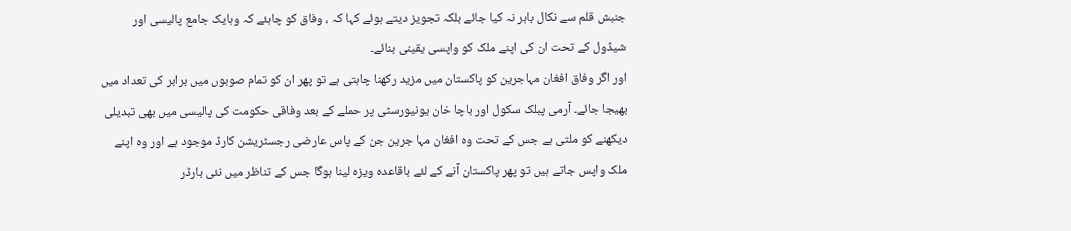جنبش قلم سے نکال باہر نہ کیا جائے بلکہ تجویز دیتے ہوئے کہا کہ ، وفاق کو چاہئے کہ وہایک جامع پالیسی اور شیڈول کے تحت ان کی اپنے ملک کو واپسی یقینی بنائے۔
اور اگر وفاق افغان مہاجرین کو پاکستان میں مزید رکھنا چاہتی ہے تو پھر ان کو تمام صوبوں میں برابر کی تعداد میں بھیجا جائے۔ آرمی پبلک سکول اور باچا خان یونیورسٹی پر حملے کے بعد وفاقی حکومت کی پالیسی میں بھی تبدیلی دیکھنے کو ملتی ہے جس کے تحت وہ افغان مہا جرین جن کے پاس عارضی رجسٹریشن کارڈ موجود ہے اور وہ اپنے ملک واپس جاتے ہیں تو پھر پاکستان آنے کے لئے باقاعدہ ویزہ لینا ہوگا جس کے تناظر میں نئی بارڈر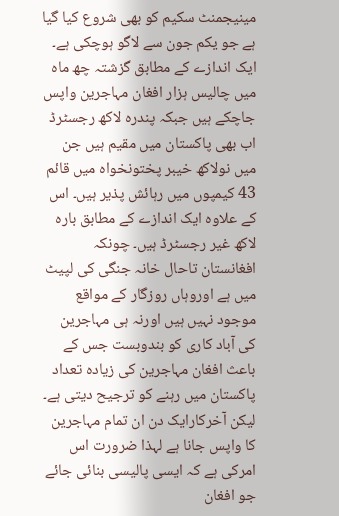مینیجمنٹ سکیم کو بھی شروع کیا گیا ہے جو یکم جون سے لاگو ہوچکی ہے۔
ایک اندازے کے مطابق گزشتہ چھ ماہ میں چالیس ہزار افغان مہاجرین واپس جاچکے ہیں جبکہ پندرہ لاکھ رجسٹرڈ اب بھی پاکستان میں مقیم ہیں جن میں نولاکھ خیبر پختونخواہ میں قائم 43 کیمپوں میں رہائش پذیر ہیں۔ اس کے علاوہ ایک اندازے کے مطابق بارہ لاکھ غیر رجسٹرڈ ہیں۔ چونکہ افغانستان تاحال خانہ جنگی کی لپیٹ میں ہے اوروہاں روزگار کے مواقع موجود نہیں ہیں اورنہ ہی مہاجرین کی آباد کاری کو بندوبست جس کے باعث افغان مہاجرین کی زیادہ تعداد پاکستان میں رہنے کو ترجیح دیتی ہے۔
لیکن آخرکارایک دن ان تمام مہاجرین کا واپس جانا ہے لہذا ضرورت اس امرکی ہے کہ ایسی پالیسی بنائی جائے جو افغان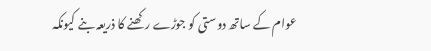عوام کے ساتھ دوستی کو جوڑے رکھنے کا ذریعہ بنے کیونکہ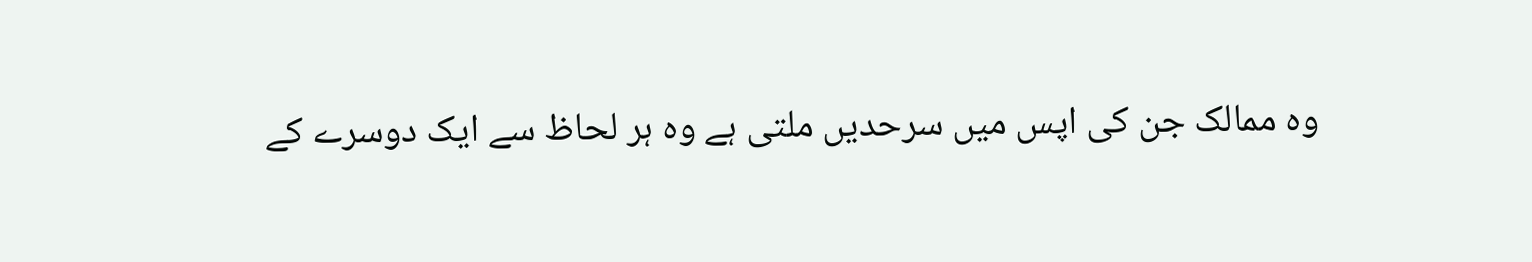وہ ممالک جن کی اپس میں سرحدیں ملتی ہے وہ ہر لحاظ سے ایک دوسرے کے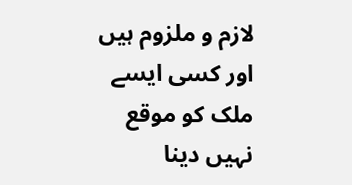لازم و ملزوم ہیں اور کسی ایسے ملک کو موقع نہیں دینا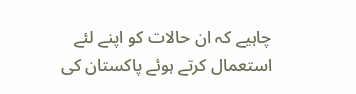چاہیے کہ ان حالات کو اپنے لئے استعمال کرتے ہوئے پاکستان کی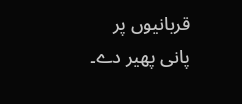قربانیوں پر پانی پھیر دے۔